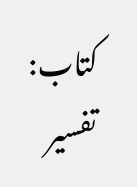کتاب: تفسیر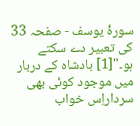سورۂ یوسف - صفحہ 33
کی تعبیر دے سکتے ہو۔"[1] بادشاہ کے دربار میں موجود کوئی بھی سرداراِس خواب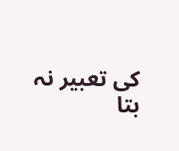کی تعبیر نہ بتا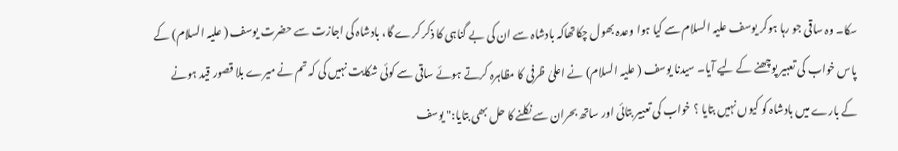سکا۔ وہ ساقی جو رہا ہوکر یوسف علیہ السلام سے کیا ہوا وعدہ بھول چکاتھاکہ بادشاہ سے ان کی بے گناہی کا ذکر کرے گا، بادشاہ کی اجازت سے حضرت یوسف ( علیہ السلام) کے پاس خواب کی تعبیر پوچھنے کے لیے آیا۔ سیدنا یوسف ( علیہ السلام) نے اعلیٰ ظرفی کا مظاہرہ کرتے ہوئے ساقی سے کوئی شکایت نہیں کی کہ تم نے میرے بلا قصور قید ہونے کے بارے میں بادشاہ کو کیوں نہیں بتایا ؟ خواب کی تعبیر بتائی اور ساتھ بحران سے نکلنے کا حل بھی بتایا:" یوسف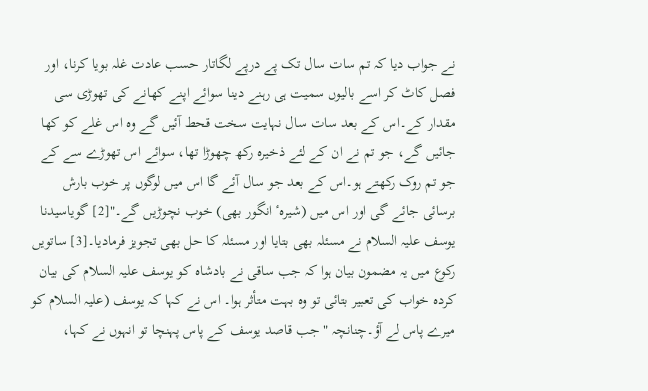نے جواب دیا کہ تم سات سال تک پے درپے لگاتار حسب عادت غلہ بویا کرنا، اور فصل کاٹ کر اسے بالیوں سمیت ہی رہنے دینا سوائے اپنے کھانے کی تھوڑی سی مقدار کے۔اس کے بعد سات سال نہایت سخت قحط آئیں گے وه اس غلے کو کھا جائیں گے، جو تم نے ان کے لئے ذخیره رکھ چھوڑا تھا، سوائے اس تھوڑے سے کے جو تم روک رکھتے ہو۔اس کے بعد جو سال آئے گا اس میں لوگوں پر خوب بارش برسائی جائے گی اور اس میں (شیرہٴ انگور بھی) خوب نچوڑیں گے۔"[2] گویاسیدنا یوسف علیہ السلام نے مسئلہ بھی بتایا اور مسئلہ کا حل بھی تجویز فرمادیا۔[3] ساتویں رکوع میں یہ مضمون بیان ہوا کہ جب ساقی نے بادشاہ کو یوسف علیہ السلام کی بیان کردہ خواب کی تعبیر بتائی تو وہ بہت متأثر ہوا۔ اس نے کہا کہ یوسف (علیہ السلام کو میرے پاس لے آؤ۔چنانچہ " جب قاصد یوسف کے پاس پہنچا تو انہوں نے کہا،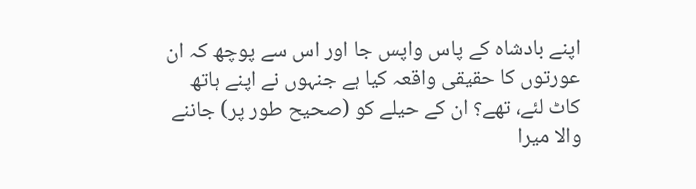اپنے بادشاه کے پاس واپس جا اور اس سے پوچھ کہ ان عورتوں کا حقیقی واقعہ کیا ہے جنہوں نے اپنے ہاتھ کاٹ لئے، تھے؟ ان کے حیلے کو (صحیح طور پر) جاننے والا میرا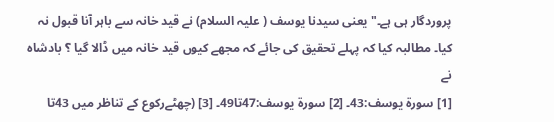پروردگار ہی ہے۔"یعنی سیدنا یوسف ( علیہ السلام) نے قید خانہ سے باہر آنا قبول نہ کیا۔ مطالبہ کیا کہ پہلے تحقیق کی جائے کہ مجھے کیوں قید خانہ میں ڈالا گیا ؟ بادشاہ نے
[1] سورة یوسف:43۔ [2] سورة یوسف:47تا49۔ [3] (چھٹےرکوع کے تناظر میں 43تا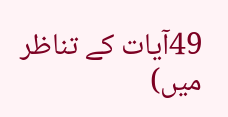49آیات کے تناظر میں)